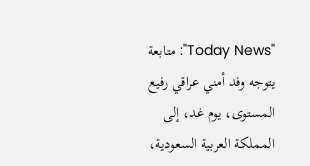"Today News": متابعة
يتوجه وفد أمني عراقي رفيع المستوى، يوم غد، إلى المملكة العربية السعودية،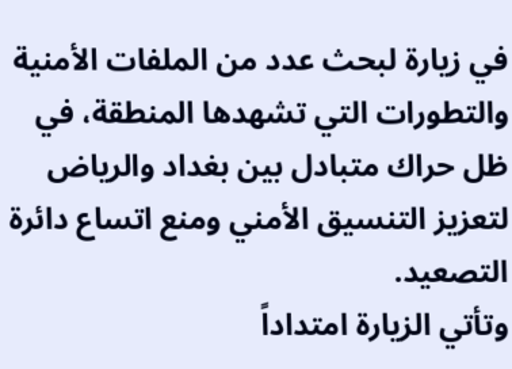في زيارة لبحث عدد من الملفات الأمنية والتطورات التي تشهدها المنطقة، في ظل حراك متبادل بين بغداد والرياض لتعزيز التنسيق الأمني ومنع اتساع دائرة التصعيد.
وتأتي الزيارة امتداداً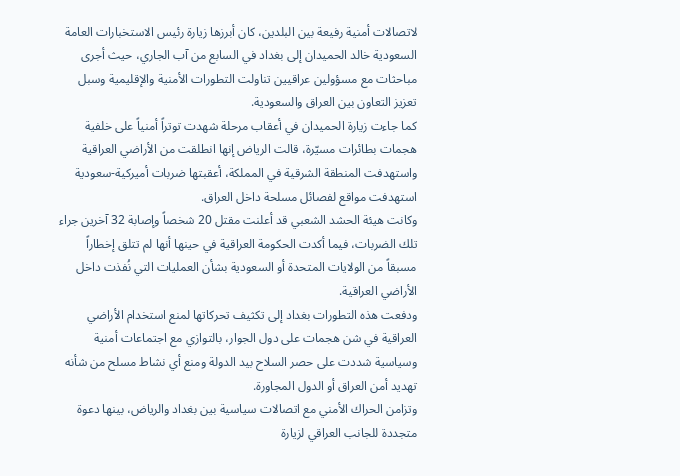لاتصالات أمنية رفيعة بين البلدين، كان أبرزها زيارة رئيس الاستخبارات العامة السعودية خالد الحميدان إلى بغداد في السابع من آب الجاري، حيث أجرى مباحثات مع مسؤولين عراقيين تناولت التطورات الأمنية والإقليمية وسبل تعزيز التعاون بين العراق والسعودية.
كما جاءت زيارة الحميدان في أعقاب مرحلة شهدت توتراً أمنياً على خلفية هجمات بطائرات مسيّرة، قالت الرياض إنها انطلقت من الأراضي العراقية واستهدفت المنطقة الشرقية في المملكة، أعقبتها ضربات أميركية-سعودية استهدفت مواقع لفصائل مسلحة داخل العراق.
وكانت هيئة الحشد الشعبي قد أعلنت مقتل 20 شخصاً وإصابة 32 آخرين جراء تلك الضربات، فيما أكدت الحكومة العراقية في حينها أنها لم تتلق إخطاراً مسبقاً من الولايات المتحدة أو السعودية بشأن العمليات التي نُفذت داخل الأراضي العراقية.
ودفعت هذه التطورات بغداد إلى تكثيف تحركاتها لمنع استخدام الأراضي العراقية في شن هجمات على دول الجوار، بالتوازي مع اجتماعات أمنية وسياسية شددت على حصر السلاح بيد الدولة ومنع أي نشاط مسلح من شأنه تهديد أمن العراق أو الدول المجاورة.
وتزامن الحراك الأمني مع اتصالات سياسية بين بغداد والرياض، بينها دعوة متجددة للجانب العراقي لزيارة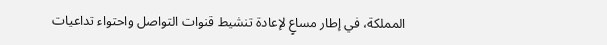المملكة، في إطار مساعٍ لإعادة تنشيط قنوات التواصل واحتواء تداعيات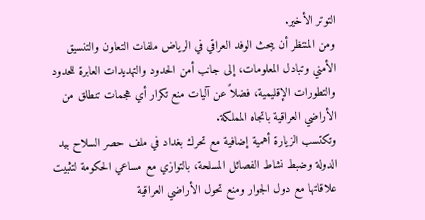التوتر الأخير.
ومن المنتظر أن يبحث الوفد العراقي في الرياض ملفات التعاون والتنسيق الأمني وتبادل المعلومات، إلى جانب أمن الحدود والتهديدات العابرة للحدود والتطورات الإقليمية، فضلاً عن آليات منع تكرار أي هجمات تنطلق من الأراضي العراقية باتجاه المملكة.
وتكتسب الزيارة أهمية إضافية مع تحرك بغداد في ملف حصر السلاح بيد الدولة وضبط نشاط الفصائل المسلحة، بالتوازي مع مساعي الحكومة لتثبيت علاقاتها مع دول الجوار ومنع تحول الأراضي العراقية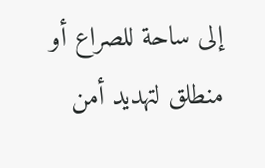إلى ساحة للصراع أو منطلق لتهديد أمن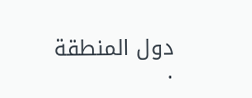دول المنطقة .